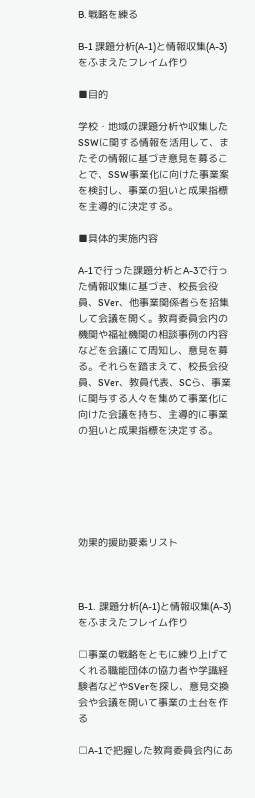B. 戦略を練る

B-1 課題分析(A-1)と情報収集(A-3)をふまえたフレイム作り

■目的

学校・地域の課題分析や収集したSSWに関する情報を活用して、またその情報に基づき意見を募ることで、SSW事業化に向けた事業案を検討し、事業の狙いと成果指標を主導的に決定する。

■具体的実施内容

A-1で行った課題分析とA-3で行った情報収集に基づき、校長会役員、SVer、他事業関係者らを招集して会議を開く。教育委員会内の機関や福祉機関の相談事例の内容などを会議にて周知し、意見を募る。それらを踏まえて、校長会役員、SVer、教員代表、SCら、事業に関与する人々を集めて事業化に向けた会議を持ち、主導的に事業の狙いと成果指標を決定する。






効果的援助要素リスト



B-1.  課題分析(A-1)と情報収集(A-3)をふまえたフレイム作り

□事業の戦略をともに練り上げてくれる職能団体の協力者や学識経験者などやSVerを探し、意見交換会や会議を開いて事業の土台を作る

□A-1で把握した教育委員会内にあ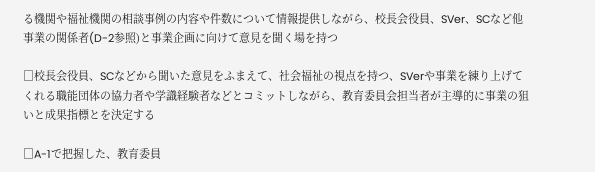る機関や福祉機関の相談事例の内容や件数について情報提供しながら、校長会役員、SVer、SCなど他事業の関係者(D-2参照)と事業企画に向けて意見を聞く場を持つ

□校長会役員、SCなどから聞いた意見をふまえて、社会福祉の視点を持つ、SVerや事業を練り上げてくれる職能団体の協力者や学識経験者などとコミットしながら、教育委員会担当者が主導的に事業の狙いと成果指標とを決定する

□A-1で把握した、教育委員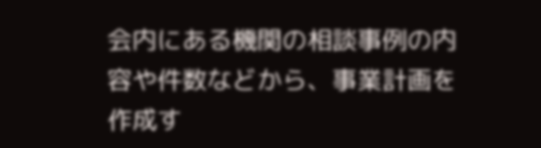会内にある機関の相談事例の内容や件数などから、事業計画を作成す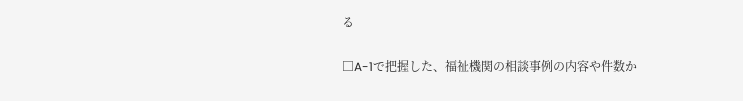る

□A-1で把握した、福祉機関の相談事例の内容や件数か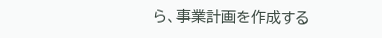ら、事業計画を作成する